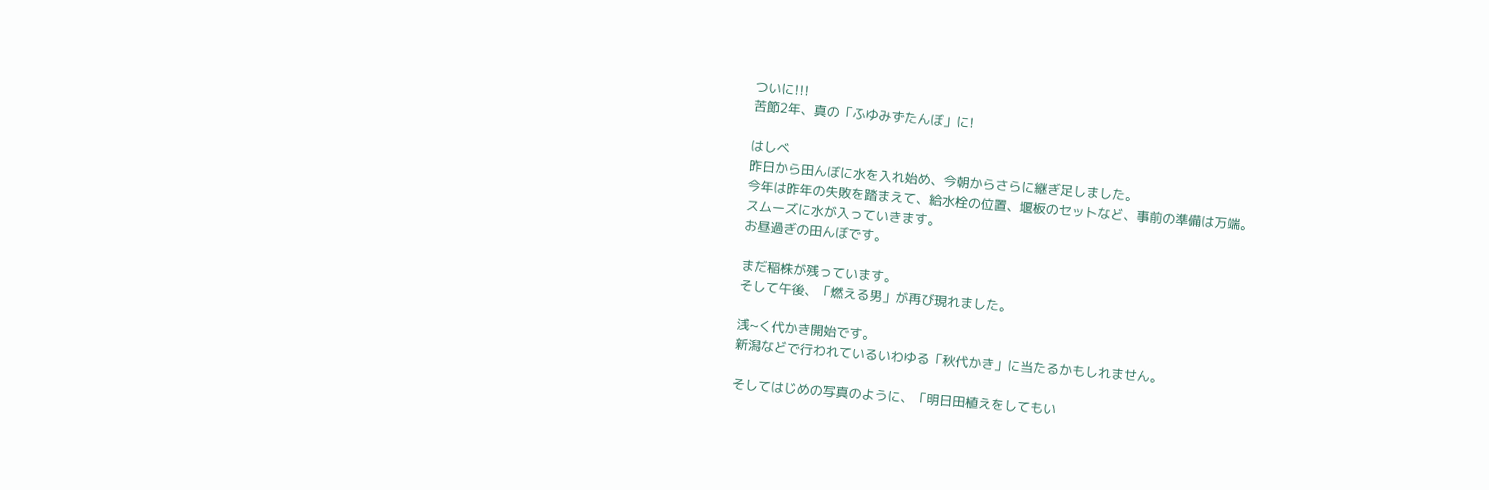ついに!!!
苦節2年、真の「ふゆみずたんぼ」に!

はしべ
昨日から田んぼに水を入れ始め、今朝からさらに継ぎ足しました。
今年は昨年の失敗を踏まえて、給水栓の位置、堰板のセットなど、事前の準備は万端。
スムーズに水が入っていきます。
お昼過ぎの田んぼです。

まだ稲株が残っています。
そして午後、「燃える男」が再び現れました。

浅~く代かき開始です。
新潟などで行われているいわゆる「秋代かき」に当たるかもしれません。

そしてはじめの写真のように、「明日田植えをしてもい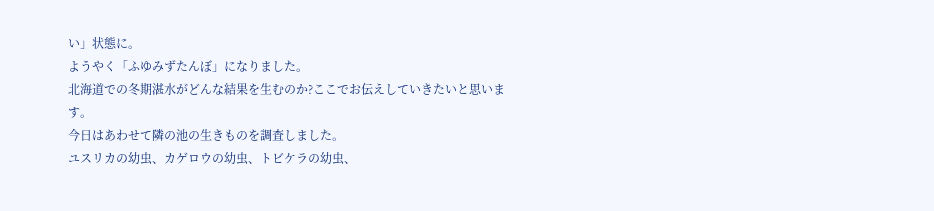い」状態に。
ようやく「ふゆみずたんぼ」になりました。
北海道での冬期湛水がどんな結果を生むのか?ここでお伝えしていきたいと思います。
今日はあわせて隣の池の生きものを調査しました。
ユスリカの幼虫、カゲロウの幼虫、トビケラの幼虫、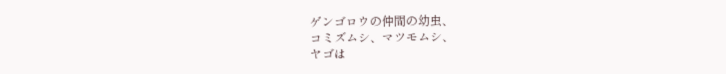ゲンゴロウの仲間の幼虫、
コミズムシ、マツモムシ、
ヤゴは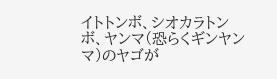イトトンボ、シオカラトンボ、ヤンマ(恐らくギンヤンマ)のヤゴが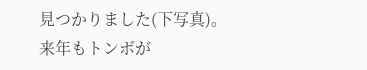見つかりました(下写真)。
来年もトンボが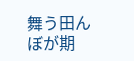舞う田んぼが期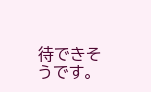待できそうです。